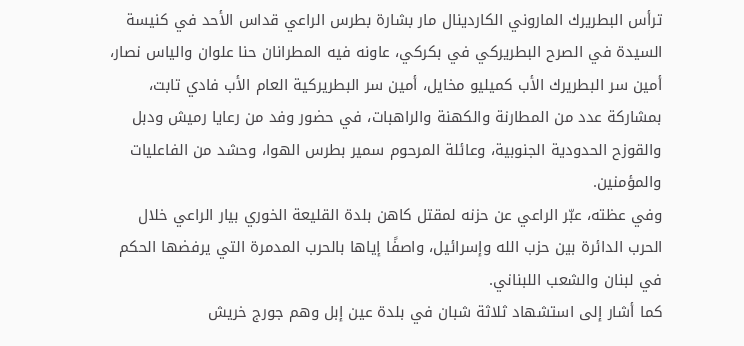ترأس البطريرك الماروني الكاردينال مار بشارة بطرس الراعي قداس الأحد في كنيسة السيدة في الصرح البطريركي في بكركي، عاونه فيه المطرانان حنا علوان والياس نصار، أمين سر البطريرك الأب كميليو مخايل، أمين سر البطريركية العام الأب فادي تابت، بمشاركة عدد من المطارنة والكهنة والراهبات، في حضور وفد من رعايا رميش ودبل والقوزح الحدودية الجنوبية، وعائلة المرحوم سمير بطرس الهوا، وحشد من الفاعليات والمؤمنين.
وفي عظته، عبّر الراعي عن حزنه لمقتل كاهن بلدة القليعة الخوري بيار الراعي خلال الحرب الدائرة بين حزب الله وإسرائيل، واصفًا إياها بالحرب المدمرة التي يرفضها الحكم في لبنان والشعب اللبناني.
كما أشار إلى استشهاد ثلاثة شبان في بلدة عين إبل وهم جورج خريش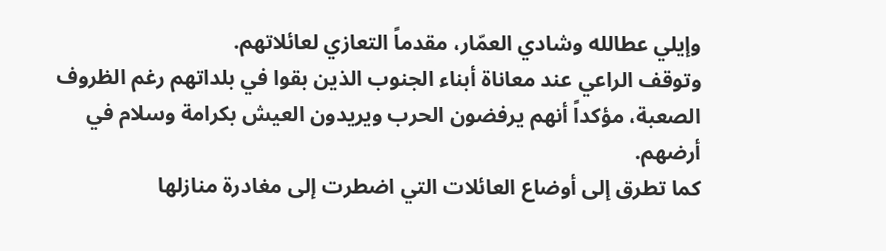وإيلي عطالله وشادي العمّار، مقدماً التعازي لعائلاتهم.
وتوقف الراعي عند معاناة أبناء الجنوب الذين بقوا في بلداتهم رغم الظروف الصعبة، مؤكداً أنهم يرفضون الحرب ويريدون العيش بكرامة وسلام في أرضهم.
كما تطرق إلى أوضاع العائلات التي اضطرت إلى مغادرة منازلها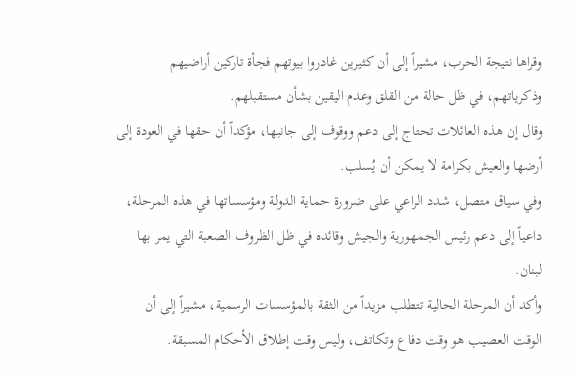وقراها نتيجة الحرب، مشيراً إلى أن كثيرين غادروا بيوتهم فجأة تاركين أراضيهم وذكرياتهم، في ظل حالة من القلق وعدم اليقين بشأن مستقبلهم.
وقال إن هذه العائلات تحتاج إلى دعم ووقوف إلى جانبها، مؤكداً أن حقها في العودة إلى أرضها والعيش بكرامة لا يمكن أن يُسلب.
وفي سياق متصل، شدد الراعي على ضرورة حماية الدولة ومؤسساتها في هذه المرحلة، داعياً إلى دعم رئيس الجمهورية والجيش وقائده في ظل الظروف الصعبة التي يمر بها لبنان.
وأكد أن المرحلة الحالية تتطلب مزيداً من الثقة بالمؤسسات الرسمية، مشيراً إلى أن الوقت العصيب هو وقت دفاع وتكاتف، وليس وقت إطلاق الأحكام المسبقة.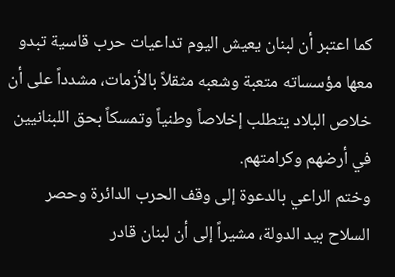كما اعتبر أن لبنان يعيش اليوم تداعيات حرب قاسية تبدو معها مؤسساته متعبة وشعبه مثقلاً بالأزمات، مشدداً على أن خلاص البلاد يتطلب إخلاصاً وطنياً وتمسكاً بحق اللبنانيين في أرضهم وكرامتهم.
وختم الراعي بالدعوة إلى وقف الحرب الدائرة وحصر السلاح بيد الدولة، مشيراً إلى أن لبنان قادر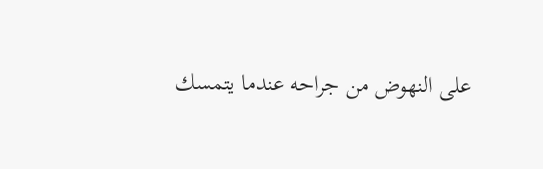على النهوض من جراحه عندما يتمسك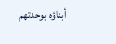أبناؤه بوحدتهم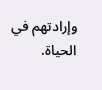وإرادتهم في الحياة.